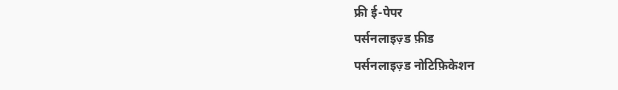फ्री ई-पेपर
पर्सनलाइज़्ड फ़ीड
पर्सनलाइज़्ड नोटिफ़िकेशन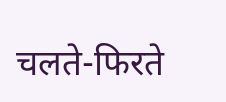चलते-फिरते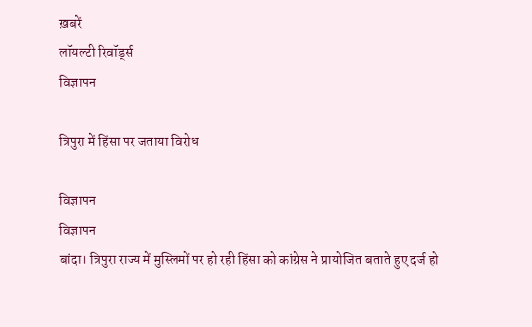ख़बरें
लॉयल्टी रिवॉर्ड्स
विज्ञापन

त्रिपुरा में हिंसा पर जताया विरोध

विज्ञापन
विज्ञापन
बांदा। त्रिपुरा राज्य में मुस्लिमों पर हो रही हिंसा को कांग्रेस ने प्रायोजित बताते हुए दर्ज हो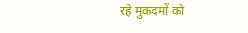रहे मुकदमों को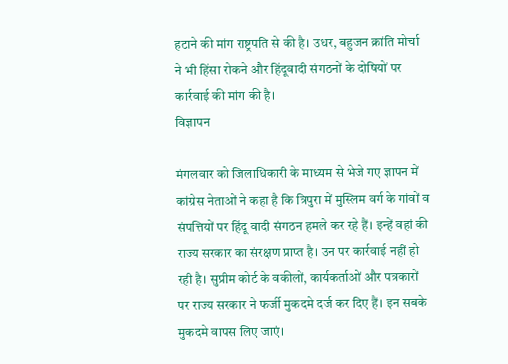हटाने की मांग राष्ट्रपति से की है। उधर, बहुजन क्रांति मोर्चा ने भी हिंसा रोकने और हिंदूवादी संगठनों के दोषियों पर कार्रवाई की मांग की है।
विज्ञापन

मंगलवार को जिलाधिकारी के माध्यम से भेजे गए ज्ञापन में कांग्रेस नेताओं ने कहा है कि त्रिपुरा में मुस्लिम वर्ग के गांवों व संपत्तियों पर हिंदू वादी संगठन हमले कर रहे हैं। इन्हें वहां की राज्य सरकार का संरक्षण प्राप्त है। उन पर कार्रवाई नहीं हो रही है। सुप्रीम कोर्ट के वकीलों, कार्यकर्ताओं और पत्रकारों पर राज्य सरकार ने फर्जी मुकदमे दर्ज कर दिए हैं। इन सबके मुकदमे वापस लिए जाएं।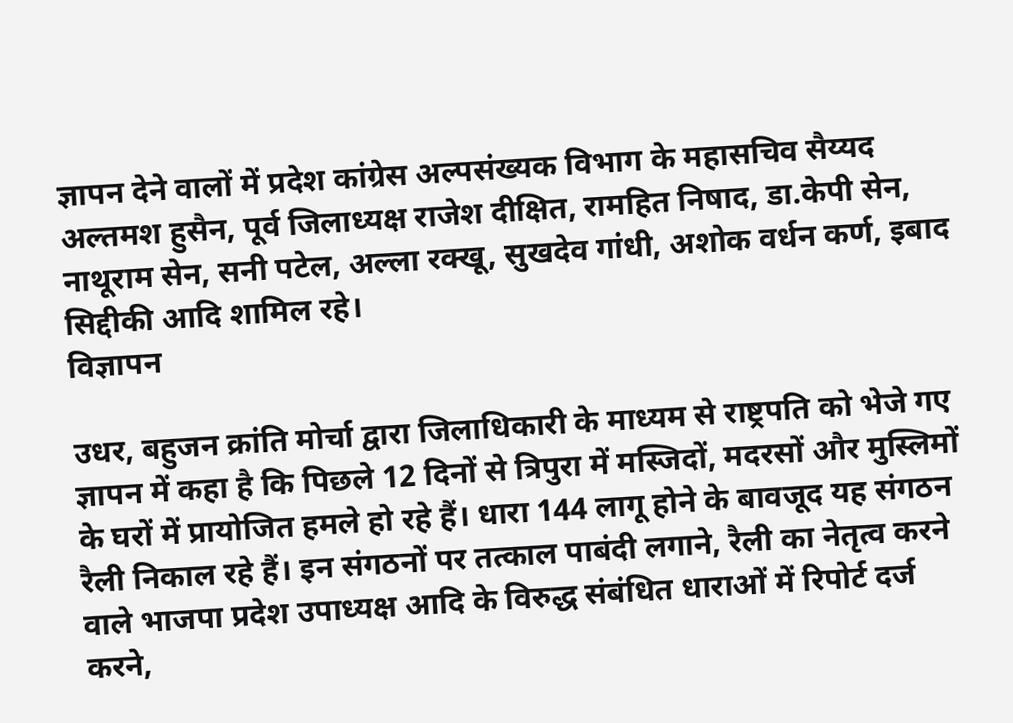ज्ञापन देने वालों में प्रदेश कांग्रेस अल्पसंख्यक विभाग के महासचिव सैय्यद अल्तमश हुसैन, पूर्व जिलाध्यक्ष राजेश दीक्षित, रामहित निषाद, डा.केपी सेन, नाथूराम सेन, सनी पटेल, अल्ला रक्खू, सुखदेव गांधी, अशोक वर्धन कर्ण, इबाद सिद्दीकी आदि शामिल रहे।
विज्ञापन

उधर, बहुजन क्रांति मोर्चा द्वारा जिलाधिकारी के माध्यम से राष्ट्रपति को भेजे गए ज्ञापन में कहा है कि पिछले 12 दिनों से त्रिपुरा में मस्जिदों, मदरसों और मुस्लिमों के घरों में प्रायोजित हमले हो रहे हैं। धारा 144 लागू होने के बावजूद यह संगठन रैली निकाल रहे हैं। इन संगठनों पर तत्काल पाबंदी लगाने, रैली का नेतृत्व करने वाले भाजपा प्रदेश उपाध्यक्ष आदि के विरुद्ध संबंधित धाराओं में रिपोर्ट दर्ज करने,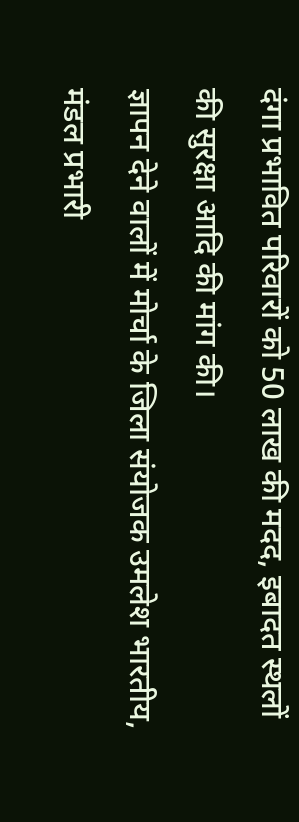दंगा प्रभावित परिवारों को 50 लाख की मदद, इबादत स्थलों की सुरक्षा आदि की मांग की।
ज्ञापन देने वालों में मोर्चा के जिला संयोजक उमलेश भारतीय, मंडल प्रभारी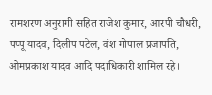रामशरण अनुरागी सहित राजेश कुमार, आरपी चौधरी, पप्पू यादव, दिलीप पटेल, वंश गोपाल प्रजापति, ओमप्रकाश यादव आदि पदाधिकारी शामिल रहे।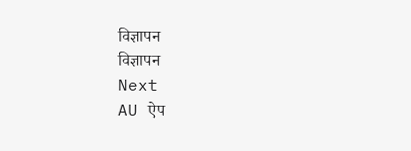विज्ञापन
विज्ञापन
Next
AU ऐप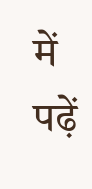में पढ़ें